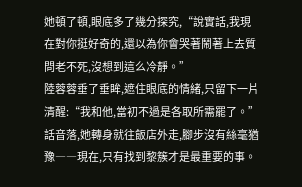她頓了頓,眼底多了幾分探究,“說實話,我現在對你挺好奇的,還以為你會哭著鬧著上去質問老不死,沒想到這么冷靜。”
陸蓉蓉垂了垂眸,遮住眼底的情緒,只留下一片清醒:“我和他,當初不過是各取所需罷了。”
話音落,她轉身就往飯店外走,腳步沒有絲毫猶豫――現在,只有找到黎簇才是最重要的事。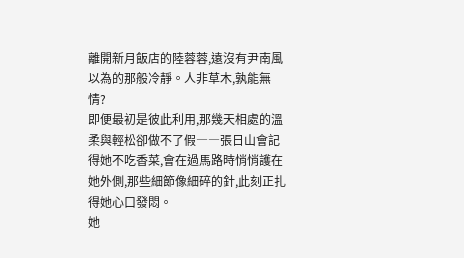離開新月飯店的陸蓉蓉,遠沒有尹南風以為的那般冷靜。人非草木,孰能無情?
即便最初是彼此利用,那幾天相處的溫柔與輕松卻做不了假――張日山會記得她不吃香菜,會在過馬路時悄悄護在她外側,那些細節像細碎的針,此刻正扎得她心口發悶。
她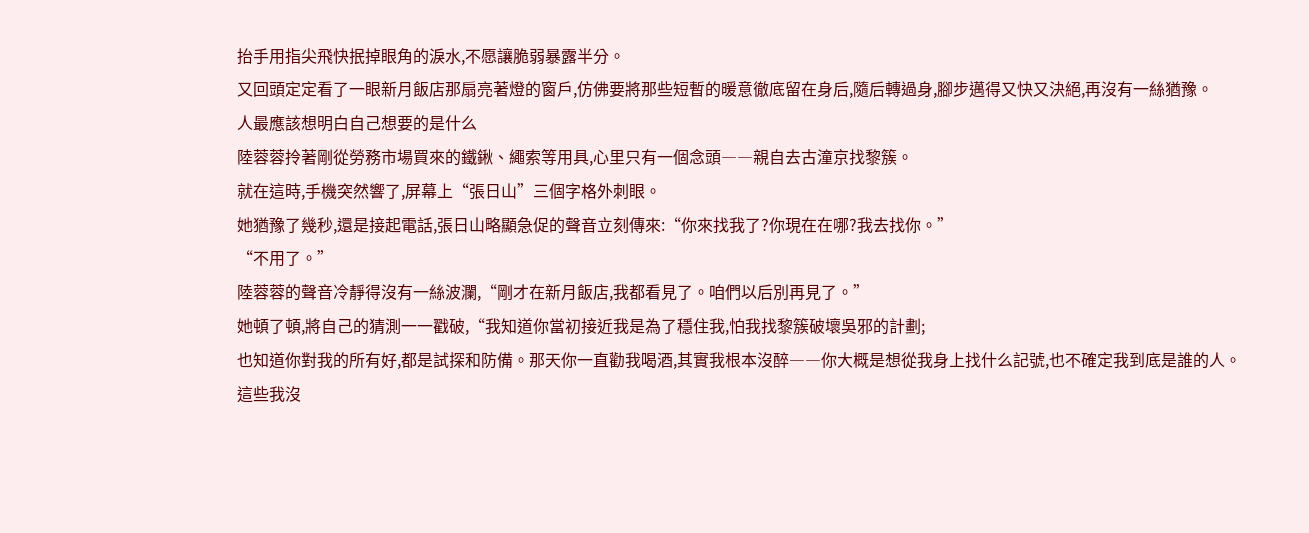抬手用指尖飛快抿掉眼角的淚水,不愿讓脆弱暴露半分。
又回頭定定看了一眼新月飯店那扇亮著燈的窗戶,仿佛要將那些短暫的暖意徹底留在身后,隨后轉過身,腳步邁得又快又決絕,再沒有一絲猶豫。
人最應該想明白自己想要的是什么
陸蓉蓉拎著剛從勞務市場買來的鐵鍬、繩索等用具,心里只有一個念頭――親自去古潼京找黎簇。
就在這時,手機突然響了,屏幕上“張日山”三個字格外刺眼。
她猶豫了幾秒,還是接起電話,張日山略顯急促的聲音立刻傳來:“你來找我了?你現在在哪?我去找你。”
“不用了。”
陸蓉蓉的聲音冷靜得沒有一絲波瀾,“剛才在新月飯店,我都看見了。咱們以后別再見了。”
她頓了頓,將自己的猜測一一戳破,“我知道你當初接近我是為了穩住我,怕我找黎簇破壞吳邪的計劃;
也知道你對我的所有好,都是試探和防備。那天你一直勸我喝酒,其實我根本沒醉――你大概是想從我身上找什么記號,也不確定我到底是誰的人。
這些我沒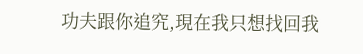功夫跟你追究,現在我只想找回我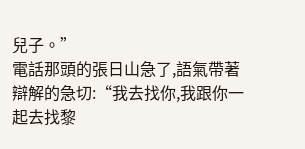兒子。”
電話那頭的張日山急了,語氣帶著辯解的急切:“我去找你,我跟你一起去找黎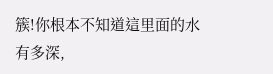簇!你根本不知道這里面的水有多深,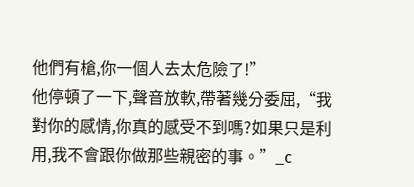他們有槍,你一個人去太危險了!”
他停頓了一下,聲音放軟,帶著幾分委屈,“我對你的感情,你真的感受不到嗎?如果只是利用,我不會跟你做那些親密的事。”_c